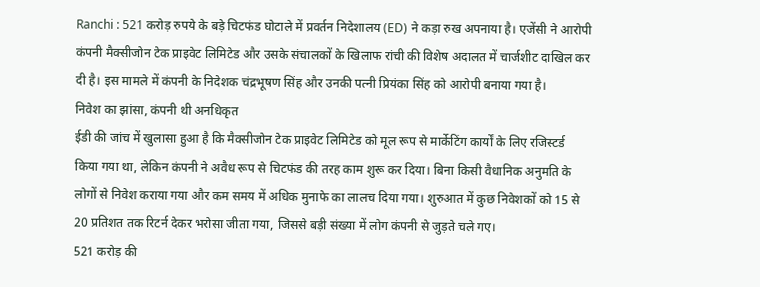Ranchi : 521 करोड़ रुपये के बड़े चिटफंड घोटाले में प्रवर्तन निदेशालय (ED) ने कड़ा रुख अपनाया है। एजेंसी ने आरोपी कंपनी मैक्सीजोन टेक प्राइवेट लिमिटेड और उसके संचालकों के खिलाफ रांची की विशेष अदालत में चार्जशीट दाखिल कर दी है। इस मामले में कंपनी के निदेशक चंद्रभूषण सिंह और उनकी पत्नी प्रियंका सिंह को आरोपी बनाया गया है।
निवेश का झांसा, कंपनी थी अनधिकृत
ईडी की जांच में खुलासा हुआ है कि मैक्सीजोन टेक प्राइवेट लिमिटेड को मूल रूप से मार्केटिंग कार्यों के लिए रजिस्टर्ड किया गया था, लेकिन कंपनी ने अवैध रूप से चिटफंड की तरह काम शुरू कर दिया। बिना किसी वैधानिक अनुमति के लोगों से निवेश कराया गया और कम समय में अधिक मुनाफे का लालच दिया गया। शुरुआत में कुछ निवेशकों को 15 से 20 प्रतिशत तक रिटर्न देकर भरोसा जीता गया, जिससे बड़ी संख्या में लोग कंपनी से जुड़ते चले गए।
521 करोड़ की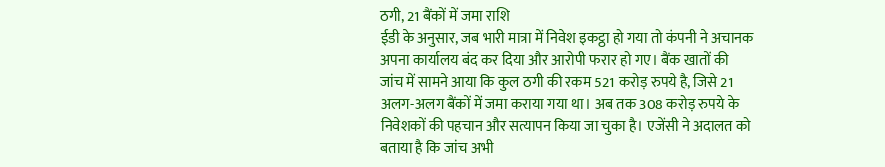ठगी, 21 बैंकों में जमा राशि
ईडी के अनुसार, जब भारी मात्रा में निवेश इकट्ठा हो गया तो कंपनी ने अचानक अपना कार्यालय बंद कर दिया और आरोपी फरार हो गए। बैंक खातों की जांच में सामने आया कि कुल ठगी की रकम 521 करोड़ रुपये है, जिसे 21 अलग-अलग बैंकों में जमा कराया गया था। अब तक 308 करोड़ रुपये के निवेशकों की पहचान और सत्यापन किया जा चुका है। एजेंसी ने अदालत को बताया है कि जांच अभी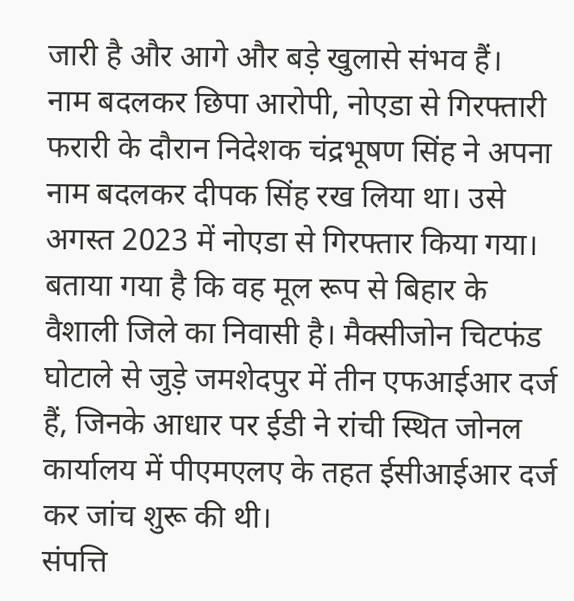जारी है और आगे और बड़े खुलासे संभव हैं।
नाम बदलकर छिपा आरोपी, नोएडा से गिरफ्तारी
फरारी के दौरान निदेशक चंद्रभूषण सिंह ने अपना नाम बदलकर दीपक सिंह रख लिया था। उसे अगस्त 2023 में नोएडा से गिरफ्तार किया गया। बताया गया है कि वह मूल रूप से बिहार के वैशाली जिले का निवासी है। मैक्सीजोन चिटफंड घोटाले से जुड़े जमशेदपुर में तीन एफआईआर दर्ज हैं, जिनके आधार पर ईडी ने रांची स्थित जोनल कार्यालय में पीएमएलए के तहत ईसीआईआर दर्ज कर जांच शुरू की थी।
संपत्ति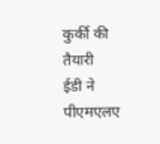कुर्की की तैयारी
ईडी ने पीएमएलए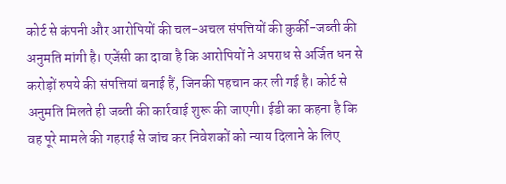कोर्ट से कंपनी और आरोपियों की चल-अचल संपत्तियों की कुर्की-जब्ती की अनुमति मांगी है। एजेंसी का दावा है कि आरोपियों ने अपराध से अर्जित धन से करोड़ों रुपये की संपत्तियां बनाई हैं, जिनकी पहचान कर ली गई है। कोर्ट से अनुमति मिलते ही जब्ती की कार्रवाई शुरू की जाएगी। ईडी का कहना है कि वह पूरे मामले की गहराई से जांच कर निवेशकों को न्याय दिलाने के लिए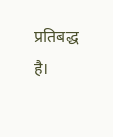प्रतिबद्ध है।